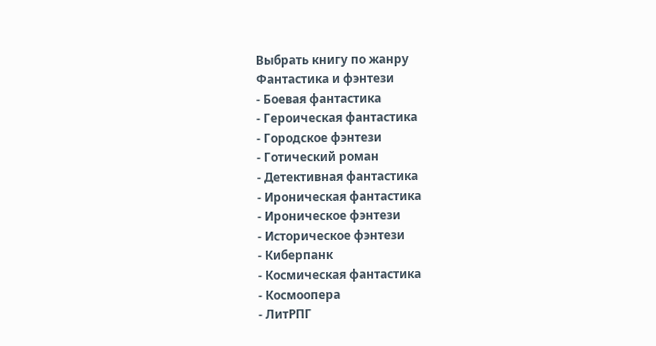Выбрать книгу по жанру
Фантастика и фэнтези
- Боевая фантастика
- Героическая фантастика
- Городское фэнтези
- Готический роман
- Детективная фантастика
- Ироническая фантастика
- Ироническое фэнтези
- Историческое фэнтези
- Киберпанк
- Космическая фантастика
- Космоопера
- ЛитРПГ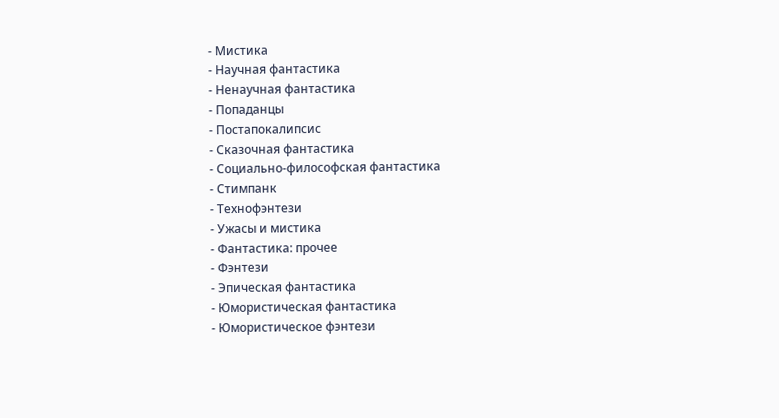- Мистика
- Научная фантастика
- Ненаучная фантастика
- Попаданцы
- Постапокалипсис
- Сказочная фантастика
- Социально-философская фантастика
- Стимпанк
- Технофэнтези
- Ужасы и мистика
- Фантастика: прочее
- Фэнтези
- Эпическая фантастика
- Юмористическая фантастика
- Юмористическое фэнтези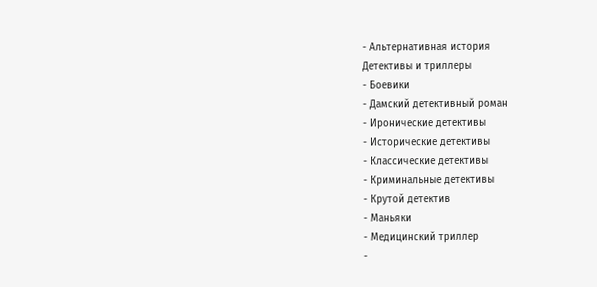- Альтернативная история
Детективы и триллеры
- Боевики
- Дамский детективный роман
- Иронические детективы
- Исторические детективы
- Классические детективы
- Криминальные детективы
- Крутой детектив
- Маньяки
- Медицинский триллер
-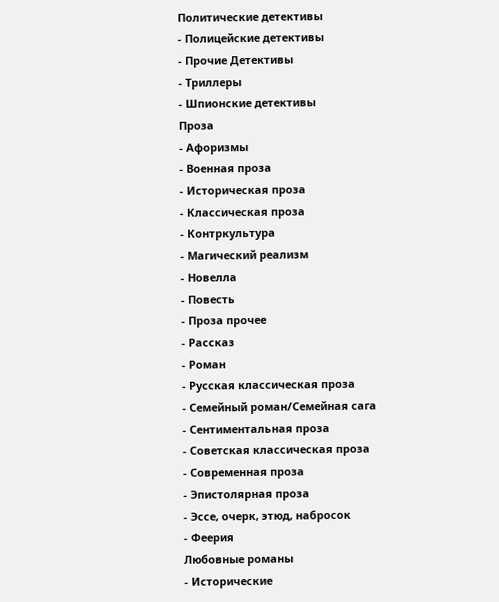Политические детективы
- Полицейские детективы
- Прочие Детективы
- Триллеры
- Шпионские детективы
Проза
- Афоризмы
- Военная проза
- Историческая проза
- Классическая проза
- Контркультура
- Магический реализм
- Новелла
- Повесть
- Проза прочее
- Рассказ
- Роман
- Русская классическая проза
- Семейный роман/Семейная сага
- Сентиментальная проза
- Советская классическая проза
- Современная проза
- Эпистолярная проза
- Эссе, очерк, этюд, набросок
- Феерия
Любовные романы
- Исторические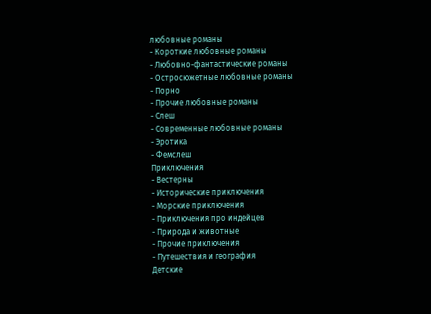любовные романы
- Короткие любовные романы
- Любовно-фантастические романы
- Остросюжетные любовные романы
- Порно
- Прочие любовные романы
- Слеш
- Современные любовные романы
- Эротика
- Фемслеш
Приключения
- Вестерны
- Исторические приключения
- Морские приключения
- Приключения про индейцев
- Природа и животные
- Прочие приключения
- Путешествия и география
Детские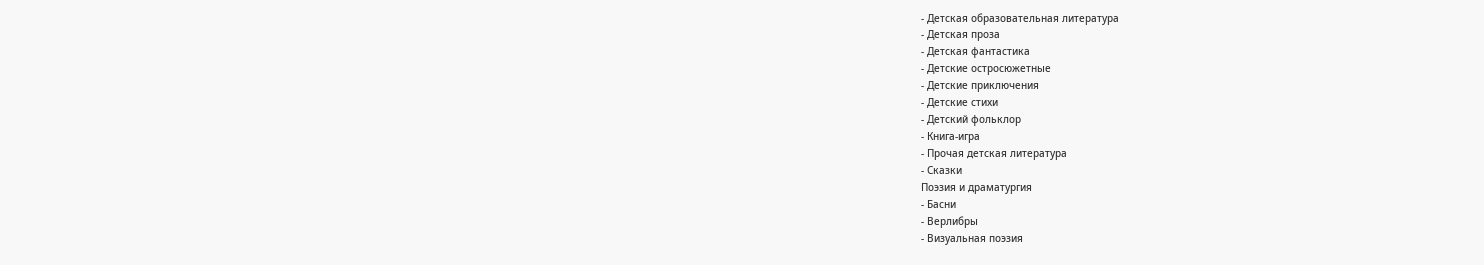- Детская образовательная литература
- Детская проза
- Детская фантастика
- Детские остросюжетные
- Детские приключения
- Детские стихи
- Детский фольклор
- Книга-игра
- Прочая детская литература
- Сказки
Поэзия и драматургия
- Басни
- Верлибры
- Визуальная поэзия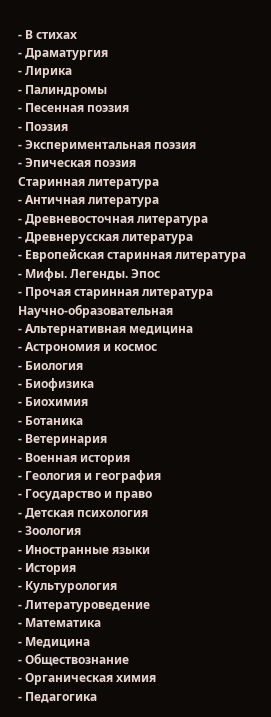- В стихах
- Драматургия
- Лирика
- Палиндромы
- Песенная поэзия
- Поэзия
- Экспериментальная поэзия
- Эпическая поэзия
Старинная литература
- Античная литература
- Древневосточная литература
- Древнерусская литература
- Европейская старинная литература
- Мифы. Легенды. Эпос
- Прочая старинная литература
Научно-образовательная
- Альтернативная медицина
- Астрономия и космос
- Биология
- Биофизика
- Биохимия
- Ботаника
- Ветеринария
- Военная история
- Геология и география
- Государство и право
- Детская психология
- Зоология
- Иностранные языки
- История
- Культурология
- Литературоведение
- Математика
- Медицина
- Обществознание
- Органическая химия
- Педагогика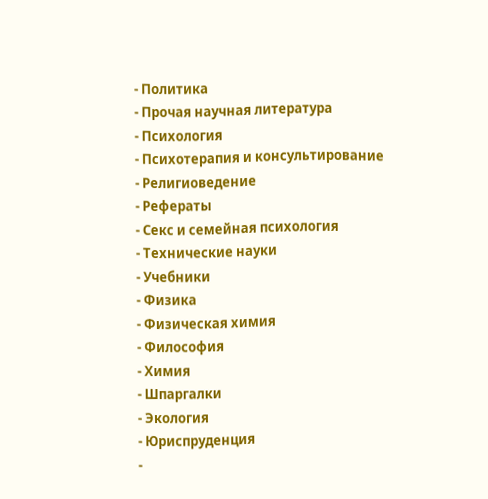- Политика
- Прочая научная литература
- Психология
- Психотерапия и консультирование
- Религиоведение
- Рефераты
- Секс и семейная психология
- Технические науки
- Учебники
- Физика
- Физическая химия
- Философия
- Химия
- Шпаргалки
- Экология
- Юриспруденция
-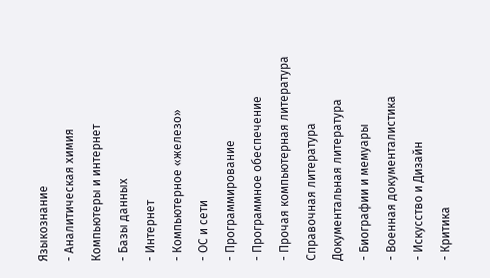Языкознание
- Аналитическая химия
Компьютеры и интернет
- Базы данных
- Интернет
- Компьютерное «железо»
- ОС и сети
- Программирование
- Программное обеспечение
- Прочая компьютерная литература
Справочная литература
Документальная литература
- Биографии и мемуары
- Военная документалистика
- Искусство и Дизайн
- Критика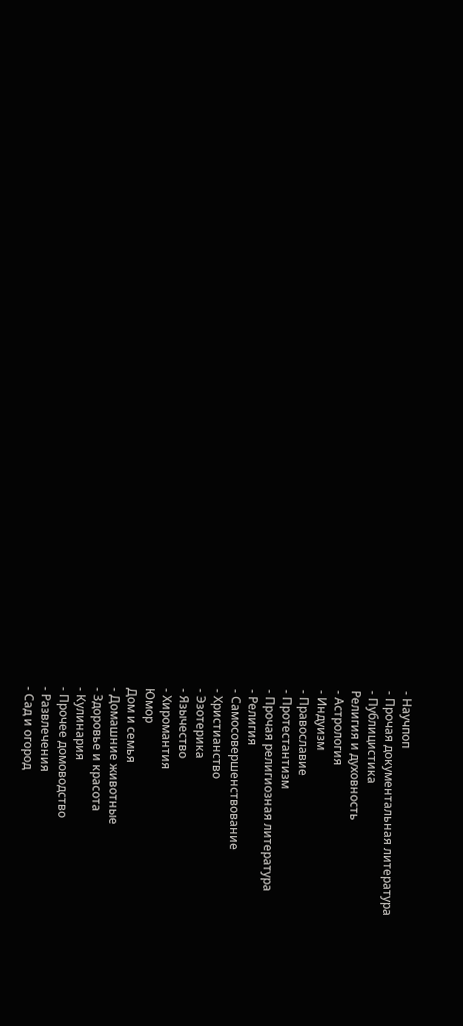- Научпоп
- Прочая документальная литература
- Публицистика
Религия и духовность
- Астрология
- Индуизм
- Православие
- Протестантизм
- Прочая религиозная литература
- Религия
- Самосовершенствование
- Христианство
- Эзотерика
- Язычество
- Хиромантия
Юмор
Дом и семья
- Домашние животные
- Здоровье и красота
- Кулинария
- Прочее домоводство
- Развлечения
- Сад и огород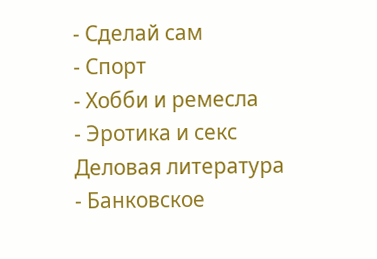- Сделай сам
- Спорт
- Хобби и ремесла
- Эротика и секс
Деловая литература
- Банковское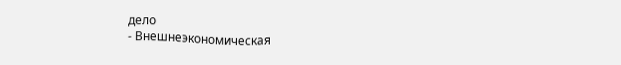дело
- Внешнеэкономическая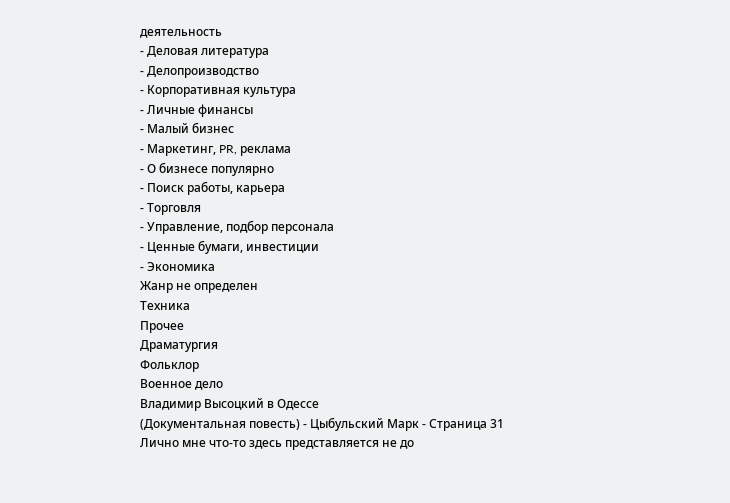деятельность
- Деловая литература
- Делопроизводство
- Корпоративная культура
- Личные финансы
- Малый бизнес
- Маркетинг, PR, реклама
- О бизнесе популярно
- Поиск работы, карьера
- Торговля
- Управление, подбор персонала
- Ценные бумаги, инвестиции
- Экономика
Жанр не определен
Техника
Прочее
Драматургия
Фольклор
Военное дело
Владимир Высоцкий в Одессе
(Документальная повесть) - Цыбульский Марк - Страница 31
Лично мне что-то здесь представляется не до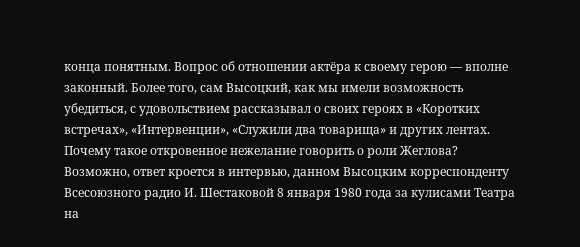конца понятным. Вопрос об отношении актёра к своему герою — вполне законный. Более того, сам Высоцкий, как мы имели возможность убедиться, с удовольствием рассказывал о своих героях в «Коротких встречах», «Интервенции», «Служили два товарища» и других лентах. Почему такое откровенное нежелание говорить о роли Жеглова?
Возможно, ответ кроется в интервью, данном Высоцким корреспонденту Всесоюзного радио И. Шестаковой 8 января 1980 года за кулисами Театра на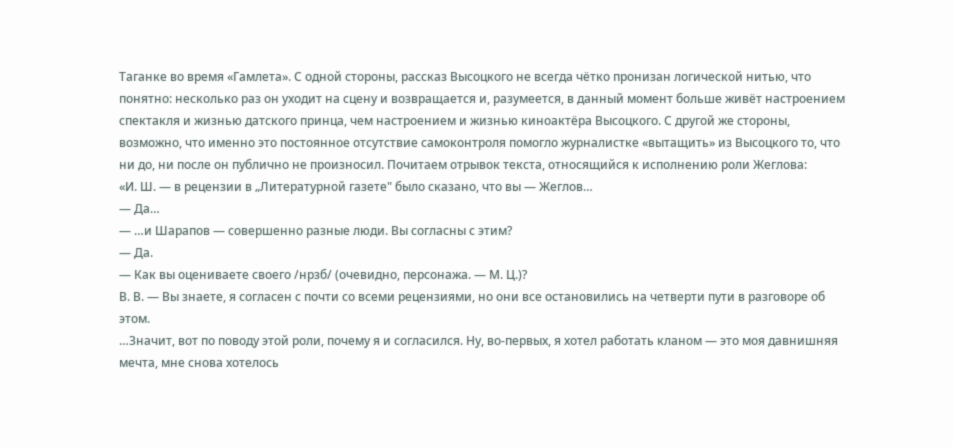Таганке во время «Гамлета». С одной стороны, рассказ Высоцкого не всегда чётко пронизан логической нитью, что понятно: несколько раз он уходит на сцену и возвращается и, разумеется, в данный момент больше живёт настроением спектакля и жизнью датского принца, чем настроением и жизнью киноактёра Высоцкого. С другой же стороны, возможно, что именно это постоянное отсутствие самоконтроля помогло журналистке «вытащить» из Высоцкого то, что ни до, ни после он публично не произносил. Почитаем отрывок текста, относящийся к исполнению роли Жеглова:
«И. Ш. — в рецензии в „Литературной газете" было сказано, что вы — Жеглов…
— Да…
— …и Шарапов — совершенно разные люди. Вы согласны с этим?
— Да.
— Как вы оцениваете своего /нрзб/ (очевидно, персонажа. — М. Ц.)?
В. В. — Вы знаете, я согласен с почти со всеми рецензиями, но они все остановились на четверти пути в разговоре об этом.
…Значит, вот по поводу этой роли, почему я и согласился. Ну, во-первых, я хотел работать кланом — это моя давнишняя мечта, мне снова хотелось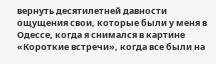вернуть десятилетней давности ощущения свои, которые были у меня в Одессе, когда я снимался в картине «Короткие встречи», когда все были на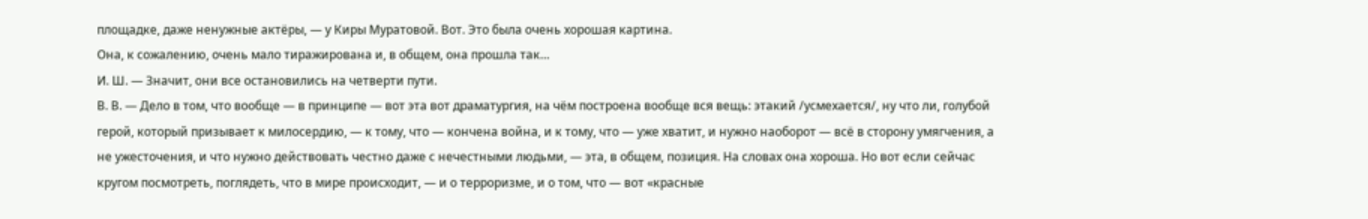площадке, даже ненужные актёры, — у Киры Муратовой. Вот. Это была очень хорошая картина.
Она, к сожалению, очень мало тиражирована и, в общем, она прошла так…
И. Ш. — Значит, они все остановились на четверти пути.
В. В. — Дело в том, что вообще — в принципе — вот эта вот драматургия, на чём построена вообще вся вещь: этакий /усмехается/, ну что ли, голубой герой, который призывает к милосердию, — к тому, что — кончена война, и к тому, что — уже хватит, и нужно наоборот — всё в сторону умягчения, а не ужесточения, и что нужно действовать честно даже с нечестными людьми, — эта, в общем, позиция. На словах она хороша. Но вот если сейчас кругом посмотреть, поглядеть, что в мире происходит, — и о терроризме, и о том, что — вот «красные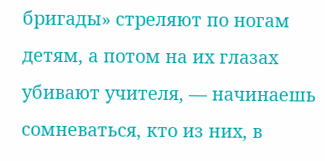бригады» стреляют по ногам детям, а потом на их глазах убивают учителя, — начинаешь сомневаться, кто из них, в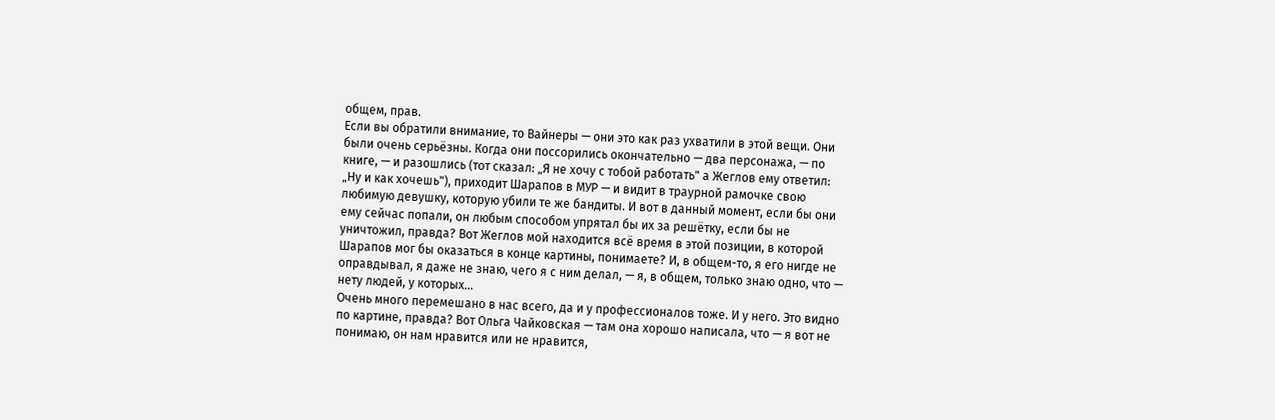общем, прав.
Если вы обратили внимание, то Вайнеры — они это как раз ухватили в этой вещи. Они были очень серьёзны. Когда они поссорились окончательно — два персонажа, — по книге, — и разошлись (тот сказал: „Я не хочу с тобой работать" а Жеглов ему ответил: „Ну и как хочешь"), приходит Шарапов в МУР — и видит в траурной рамочке свою любимую девушку, которую убили те же бандиты. И вот в данный момент, если бы они ему сейчас попали, он любым способом упрятал бы их за решётку, если бы не уничтожил, правда? Вот Жеглов мой находится всё время в этой позиции, в которой Шарапов мог бы оказаться в конце картины, понимаете? И, в общем-то, я его нигде не оправдывал, я даже не знаю, чего я с ним делал, — я, в общем, только знаю одно, что — нету людей, у которых…
Очень много перемешано в нас всего, да и у профессионалов тоже. И у него. Это видно по картине, правда? Вот Ольга Чайковская — там она хорошо написала, что — я вот не понимаю, он нам нравится или не нравится,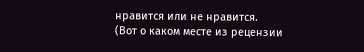нравится или не нравится.
(Вот о каком месте из рецензии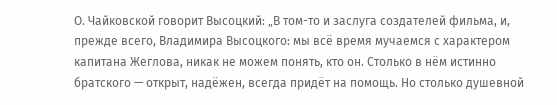О. Чайковской говорит Высоцкий: „В том-то и заслуга создателей фильма, и, прежде всего, Владимира Высоцкого: мы всё время мучаемся с характером капитана Жеглова, никак не можем понять, кто он. Столько в нём истинно братского — открыт, надёжен, всегда придёт на помощь. Но столько душевной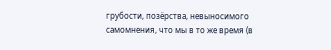грубости, позёрства, невыносимого самомнения, что мы в то же время (в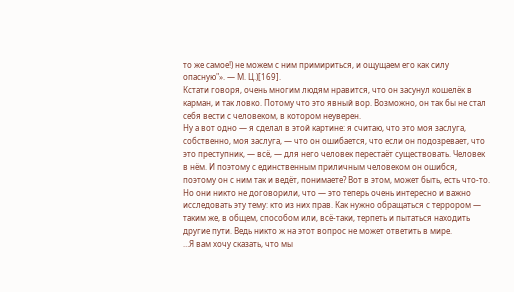то же самое!) не можем с ним примириться, и ощущаем его как силу опасную"». — М. Ц.)[169].
Кстати говоря, очень многим людям нравится, что он засунул кошелёк в карман, и так ловко. Потому что это явный вор. Возможно, он так бы не стал себя вести с человеком, в котором неуверен.
Ну а вот одно — я сделал в этой картине: я считаю, что это моя заслуга, собственно, моя заслуга, — что он ошибается, что если он подозревает, что это преступник, — всё, — для него человек перестаёт существовать. Человек в нём. И поэтому с единственным приличным человеком он ошибся, поэтому он с ним так и ведёт, понимаете? Вот в этом, может быть, есть что-то. Но они никто не договорили, что — это теперь очень интересно и важно исследовать эту тему: кто из них прав. Как нужно обращаться с террором — таким же, в общем, способом или, всё-таки, терпеть и пытаться находить другие пути. Ведь никто ж на этот вопрос не может ответить в мире.
…Я вам хочу сказать, что мы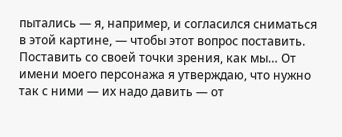пытались — я, например, и согласился сниматься в этой картине, — чтобы этот вопрос поставить. Поставить со своей точки зрения, как мы… От имени моего персонажа я утверждаю, что нужно так с ними — их надо давить — от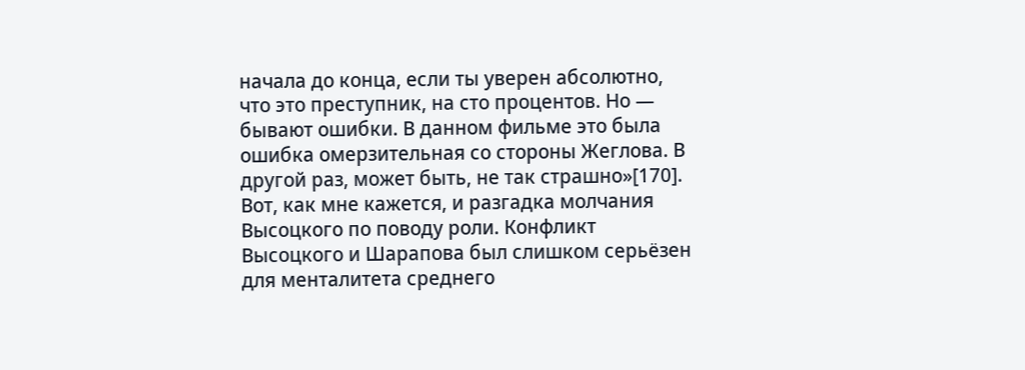начала до конца, если ты уверен абсолютно, что это преступник, на сто процентов. Но — бывают ошибки. В данном фильме это была ошибка омерзительная со стороны Жеглова. В другой раз, может быть, не так страшно»[170].
Вот, как мне кажется, и разгадка молчания Высоцкого по поводу роли. Конфликт Высоцкого и Шарапова был слишком серьёзен для менталитета среднего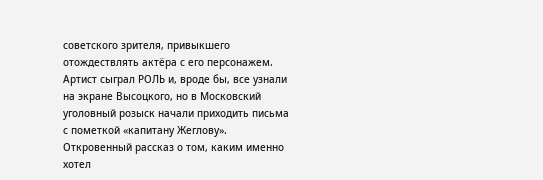советского зрителя, привыкшего отождествлять актёра с его персонажем. Артист сыграл РОЛЬ и, вроде бы, все узнали на экране Высоцкого, но в Московский уголовный розыск начали приходить письма с пометкой «капитану Жеглову». Откровенный рассказ о том, каким именно хотел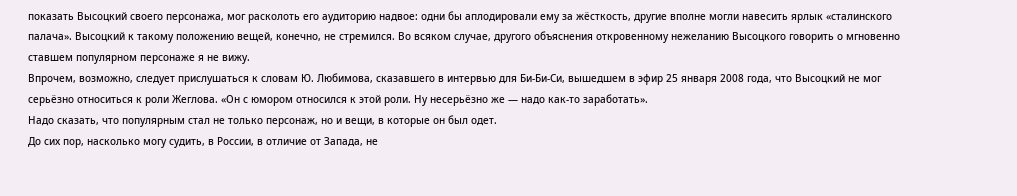показать Высоцкий своего персонажа, мог расколоть его аудиторию надвое: одни бы аплодировали ему за жёсткость, другие вполне могли навесить ярлык «сталинского палача». Высоцкий к такому положению вещей, конечно, не стремился. Во всяком случае, другого объяснения откровенному нежеланию Высоцкого говорить о мгновенно ставшем популярном персонаже я не вижу.
Впрочем, возможно, следует прислушаться к словам Ю. Любимова, сказавшего в интервью для Би-Би-Си, вышедшем в эфир 25 января 2008 года, что Высоцкий не мог серьёзно относиться к роли Жеглова. «Он с юмором относился к этой роли. Ну несерьёзно же — надо как-то заработать».
Надо сказать, что популярным стал не только персонаж, но и вещи, в которые он был одет.
До сих пор, насколько могу судить, в России, в отличие от Запада, не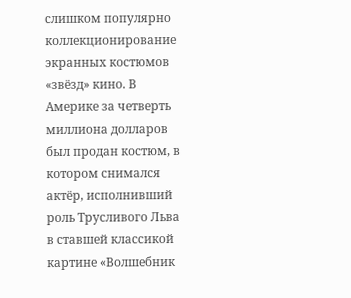слишком популярно коллекционирование экранных костюмов «звёзд» кино. В Америке за четверть миллиона долларов был продан костюм, в котором снимался актёр, исполнивший роль Трусливого Льва в ставшей классикой картине «Волшебник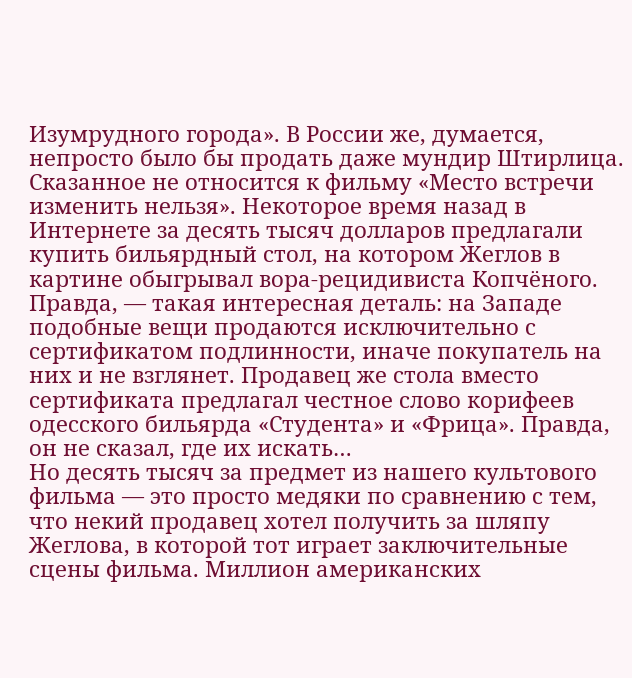Изумрудного города». В России же, думается, непросто было бы продать даже мундир Штирлица.
Сказанное не относится к фильму «Место встречи изменить нельзя». Некоторое время назад в Интернете за десять тысяч долларов предлагали купить бильярдный стол, на котором Жеглов в картине обыгрывал вора-рецидивиста Копчёного. Правда, — такая интересная деталь: на Западе подобные вещи продаются исключительно с сертификатом подлинности, иначе покупатель на них и не взглянет. Продавец же стола вместо сертификата предлагал честное слово корифеев одесского бильярда «Студента» и «Фрица». Правда, он не сказал, где их искать…
Но десять тысяч за предмет из нашего культового фильма — это просто медяки по сравнению с тем, что некий продавец хотел получить за шляпу Жеглова, в которой тот играет заключительные сцены фильма. Миллион американских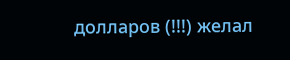долларов (!!!) желал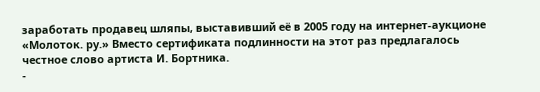заработать продавец шляпы, выставивший её в 2005 году на интернет-аукционе «Молоток. ру.» Вместо сертификата подлинности на этот раз предлагалось честное слово артиста И. Бортника.
-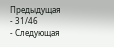Предыдущая
- 31/46
- Следующая